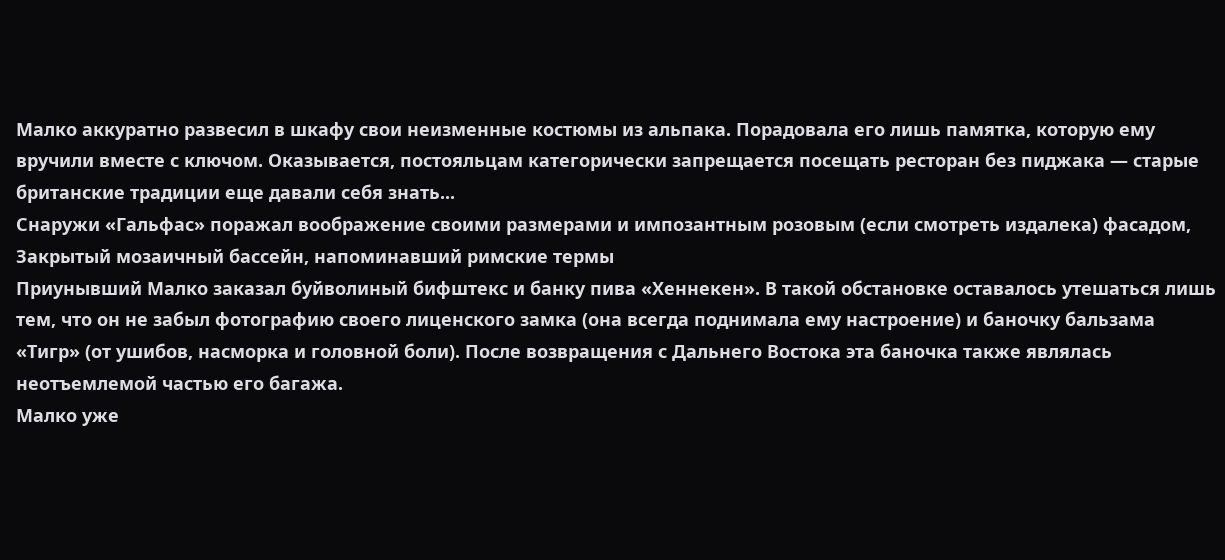Малко аккуратно развесил в шкафу свои неизменные костюмы из альпака. Порадовала его лишь памятка, которую ему вручили вместе с ключом. Оказывается, постояльцам категорически запрещается посещать ресторан без пиджака — старые британские традиции еще давали себя знать...
Снаружи «Гальфас» поражал воображение своими размерами и импозантным розовым (если смотреть издалека) фасадом, Закрытый мозаичный бассейн, напоминавший римские термы
Приунывший Малко заказал буйволиный бифштекс и банку пива «Хеннекен». В такой обстановке оставалось утешаться лишь тем, что он не забыл фотографию своего лиценского замка (она всегда поднимала ему настроение) и баночку бальзама «Тигр» (от ушибов, насморка и головной боли). После возвращения с Дальнего Востока эта баночка также являлась неотъемлемой частью его багажа.
Малко уже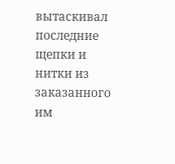вытаскивал последние щепки и нитки из заказанного им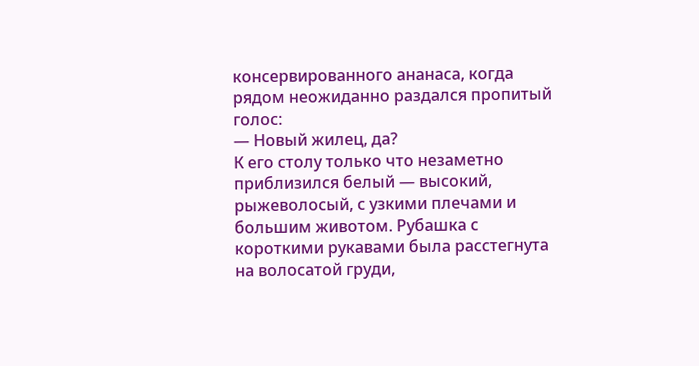консервированного ананаса, когда рядом неожиданно раздался пропитый голос:
— Новый жилец, да?
К его столу только что незаметно приблизился белый — высокий, рыжеволосый, с узкими плечами и большим животом. Рубашка с короткими рукавами была расстегнута на волосатой груди,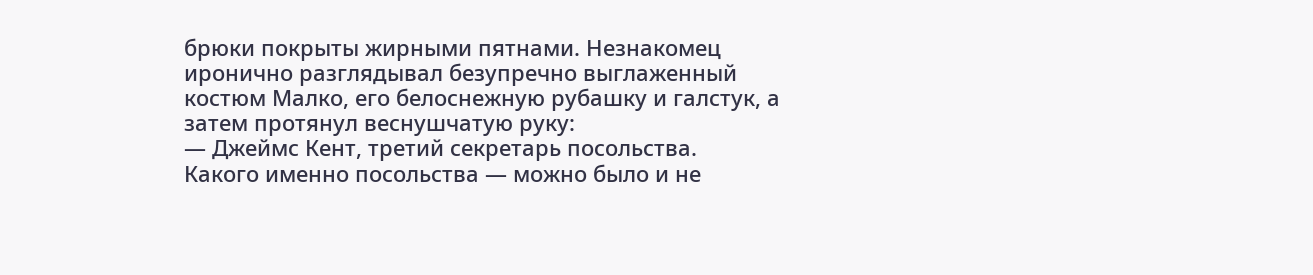брюки покрыты жирными пятнами. Незнакомец иронично разглядывал безупречно выглаженный костюм Малко, его белоснежную рубашку и галстук, а затем протянул веснушчатую руку:
— Джеймс Кент, третий секретарь посольства.
Какого именно посольства — можно было и не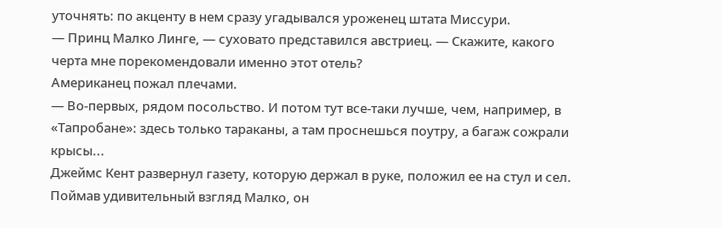уточнять: по акценту в нем сразу угадывался уроженец штата Миссури.
— Принц Малко Линге, — суховато представился австриец. — Скажите, какого черта мне порекомендовали именно этот отель?
Американец пожал плечами.
— Во-первых, рядом посольство. И потом тут все-таки лучше, чем, например, в «Тапробане»: здесь только тараканы, а там проснешься поутру, а багаж сожрали крысы...
Джеймс Кент развернул газету, которую держал в руке, положил ее на стул и сел. Поймав удивительный взгляд Малко, он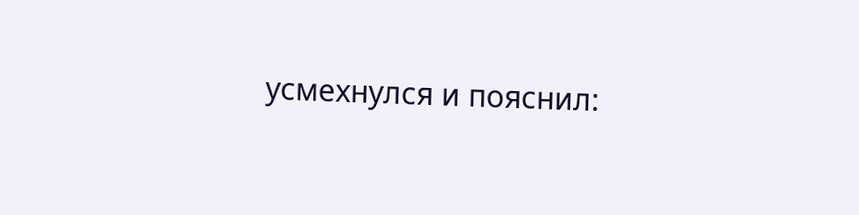усмехнулся и пояснил: